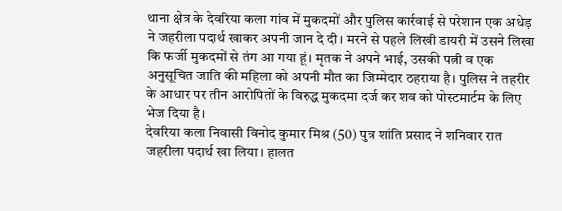थाना क्षेत्र के देवरिया कला गांव में मुकदमों और पुलिस कार्रवाई से परेशान एक अधेड़ ने जहरीला पदार्थ खाकर अपनी जान दे दी। मरने से पहले लिखी डायरी में उसने लिखा कि फर्जी मुकदमों से तंग आ गया हूं। मृतक ने अपने भाई, उसकी पत्नी व एक अनुसूचित जाति की महिला को अपनी मौत का जिम्मेदार ठहराया है। पुलिस ने तहरीर के आधार पर तीन आरोपितों के विरुद्ध मुकदमा दर्ज कर शव को पोस्टमार्टम के लिए भेज दिया है।
देवरिया कला निवासी विनोद कुमार मिश्र (50) पुत्र शांति प्रसाद ने शनिवार रात जहरीला पदार्थ खा लिया। हालत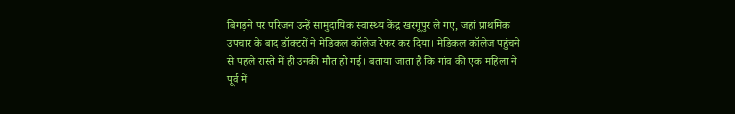बिगड़ने पर परिजन उन्हें सामुदायिक स्वास्थ्य केंद्र खरगूपुर ले गए, जहां प्राथमिक उपचार के बाद डॉक्टरों ने मेडिकल कॉलेज रेफर कर दिया। मेडिकल कॉलेज पहुंचने से पहले रास्ते में ही उनकी मौत हो गई। बताया जाता है कि गांव की एक महिला ने पूर्व में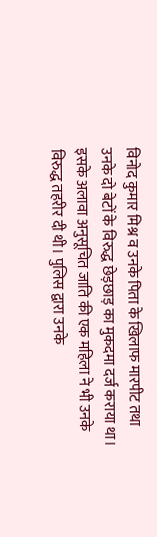विनोद कुमार मिश्र व उनके पिता के खिलाफ मारपीट तथा उनके दो बेटों के विरुद्ध छेड़छाड़ का मुकदमा दर्ज कराया था। इसके अलावा अनुसूचित जाति की एक महिला ने भी उनके विरुद्ध तहरीर दी थी। पुलिस द्वारा उनके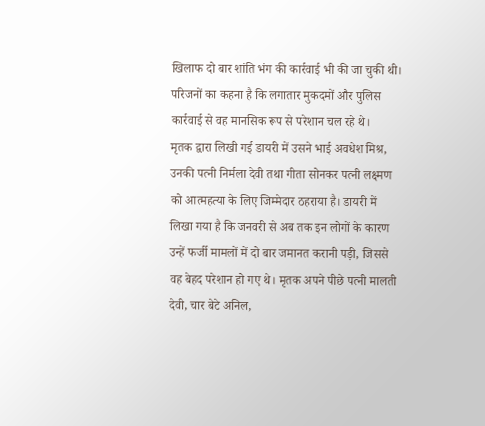खिलाफ दो बार शांति भंग की कार्रवाई भी की जा चुकी थी। परिजनों का कहना है कि लगातार मुकदमों और पुलिस कार्रवाई से वह मानसिक रूप से परेशान चल रहे थे।
मृतक द्वारा लिखी गई डायरी में उसने भाई अवधेश मिश्र, उनकी पत्नी निर्मला देवी तथा गीता सोनकर पत्नी लक्ष्मण को आत्महत्या के लिए जिम्मेदार ठहराया है। डायरी में लिखा गया है कि जनवरी से अब तक इन लोगों के कारण उन्हें फर्जी मामलों में दो बार जमानत करानी पड़ी, जिससे वह बेहद परेशान हो गए थे। मृतक अपने पीछे पत्नी मालती देवी, चार बेटे अनिल,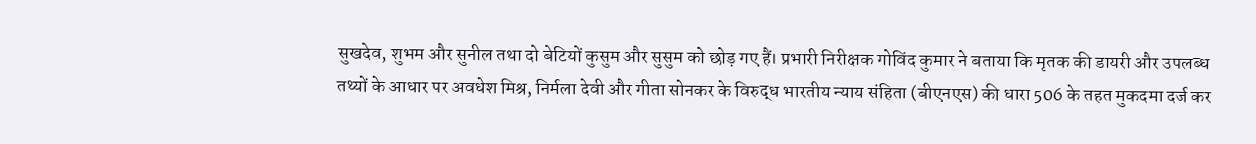सुखदेव, शुभम और सुनील तथा दो बेटियों कुसुम और सुसुम को छोड़ गए हैं। प्रभारी निरीक्षक गोविंद कुमार ने बताया कि मृतक की डायरी और उपलब्ध तथ्यों के आधार पर अवधेश मिश्र, निर्मला देवी और गीता सोनकर के विरुद्ध भारतीय न्याय संहिता (बीएनएस) की धारा 506 के तहत मुकदमा दर्ज कर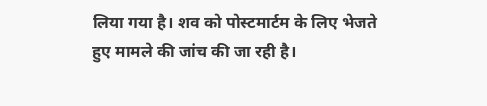लिया गया है। शव को पोस्टमार्टम के लिए भेजते हुए मामले की जांच की जा रही है।